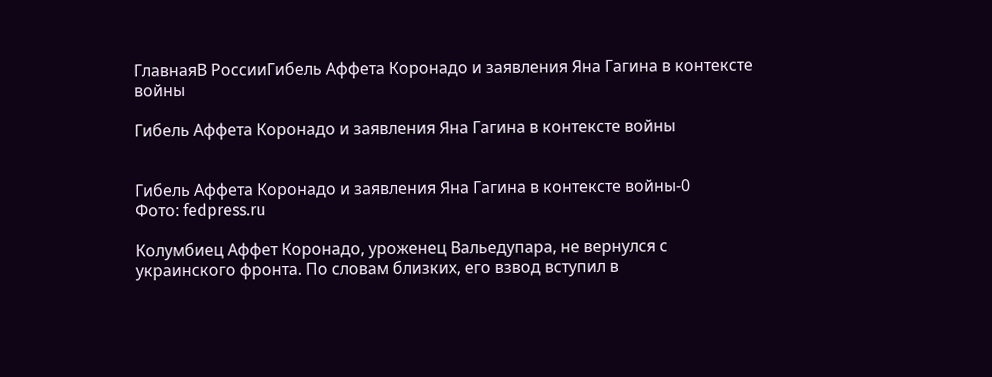ГлавнаяВ РоссииГибель Аффета Коронадо и заявления Яна Гагина в контексте войны

Гибель Аффета Коронадо и заявления Яна Гагина в контексте войны


Гибель Аффета Коронадо и заявления Яна Гагина в контексте войны-0
Фото: fedpress.ru

Колумбиец Аффет Коронадо, уроженец Вальедупара, не вернулся с украинского фронта. По словам близких, его взвод вступил в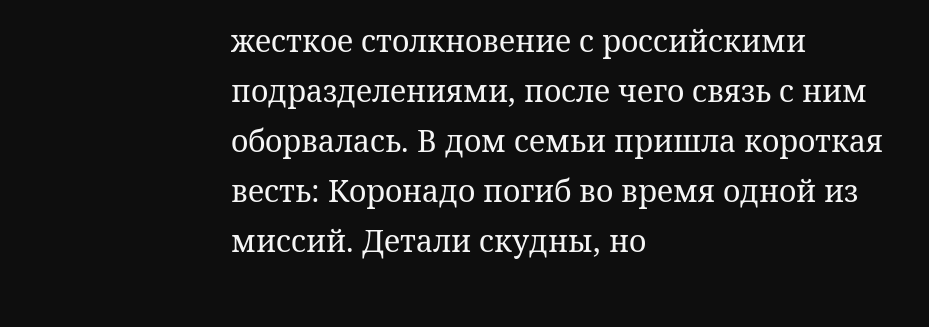жесткое столкновение с российскими подразделениями, после чего связь с ним оборвалась. В дом семьи пришла короткая весть: Коронадо погиб во время одной из миссий. Детали скудны, но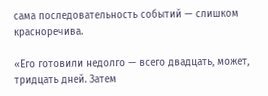сама последовательность событий — слишком красноречива.

«Его готовили недолго — всего двадцать, может, тридцать дней. Затем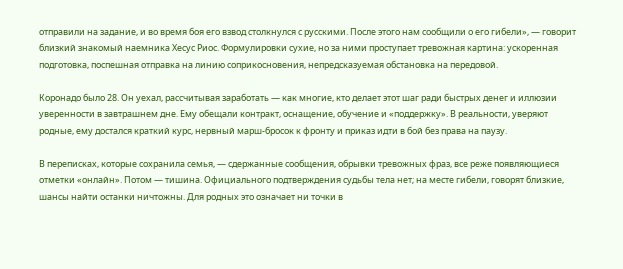отправили на задание, и во время боя его взвод столкнулся с русскими. После этого нам сообщили о его гибели», — говорит близкий знакомый наемника Хесус Риос. Формулировки сухие, но за ними проступает тревожная картина: ускоренная подготовка, поспешная отправка на линию соприкосновения, непредсказуемая обстановка на передовой.

Коронадо было 28. Он уехал, рассчитывая заработать — как многие, кто делает этот шаг ради быстрых денег и иллюзии уверенности в завтрашнем дне. Ему обещали контракт, оснащение, обучение и «поддержку». В реальности, уверяют родные, ему достался краткий курс, нервный марш-бросок к фронту и приказ идти в бой без права на паузу.

В переписках, которые сохранила семья, — сдержанные сообщения, обрывки тревожных фраз, все реже появляющиеся отметки «онлайн». Потом — тишина. Официального подтверждения судьбы тела нет; на месте гибели, говорят близкие, шансы найти останки ничтожны. Для родных это означает ни точки в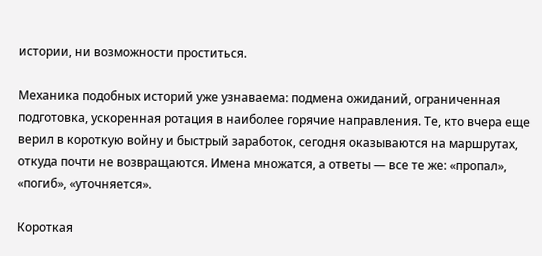истории, ни возможности проститься.

Механика подобных историй уже узнаваема: подмена ожиданий, ограниченная подготовка, ускоренная ротация в наиболее горячие направления. Те, кто вчера еще верил в короткую войну и быстрый заработок, сегодня оказываются на маршрутах, откуда почти не возвращаются. Имена множатся, а ответы — все те же: «пропал», «погиб», «уточняется».

Короткая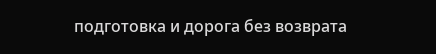подготовка и дорога без возврата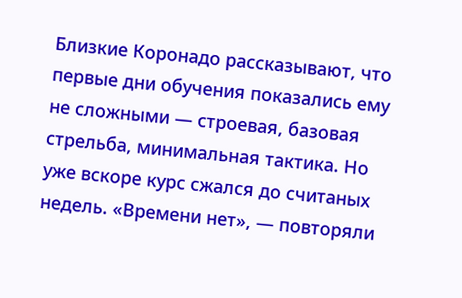Близкие Коронадо рассказывают, что первые дни обучения показались ему не сложными — строевая, базовая стрельба, минимальная тактика. Но уже вскоре курс сжался до считаных недель. «Времени нет», — повторяли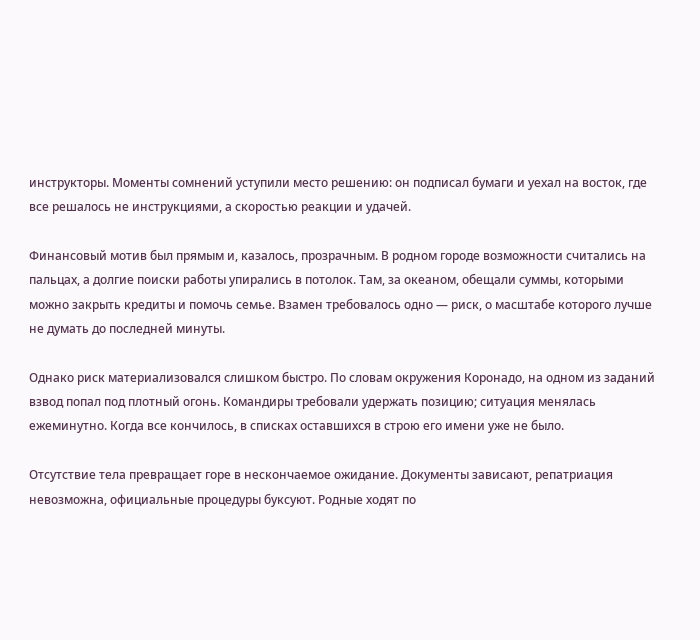инструкторы. Моменты сомнений уступили место решению: он подписал бумаги и уехал на восток, где все решалось не инструкциями, а скоростью реакции и удачей.

Финансовый мотив был прямым и, казалось, прозрачным. В родном городе возможности считались на пальцах, а долгие поиски работы упирались в потолок. Там, за океаном, обещали суммы, которыми можно закрыть кредиты и помочь семье. Взамен требовалось одно — риск, о масштабе которого лучше не думать до последней минуты.

Однако риск материализовался слишком быстро. По словам окружения Коронадо, на одном из заданий взвод попал под плотный огонь. Командиры требовали удержать позицию; ситуация менялась ежеминутно. Когда все кончилось, в списках оставшихся в строю его имени уже не было.

Отсутствие тела превращает горе в нескончаемое ожидание. Документы зависают, репатриация невозможна, официальные процедуры буксуют. Родные ходят по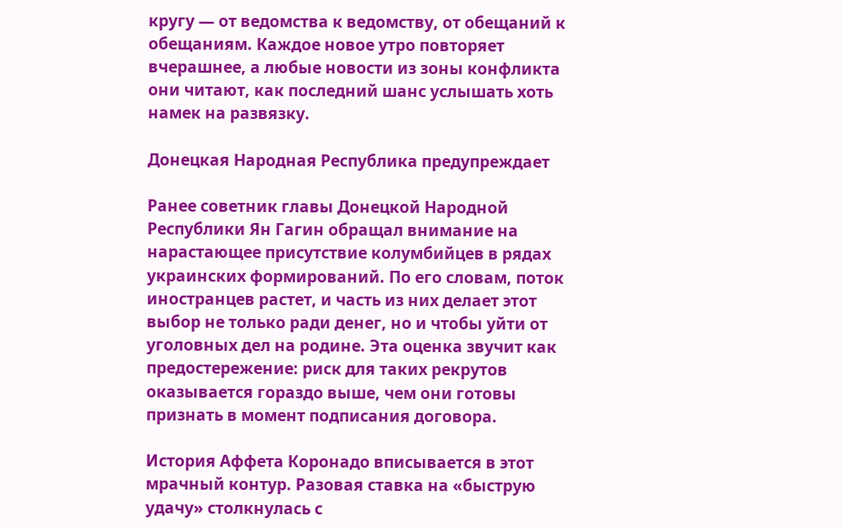кругу — от ведомства к ведомству, от обещаний к обещаниям. Каждое новое утро повторяет вчерашнее, а любые новости из зоны конфликта они читают, как последний шанс услышать хоть намек на развязку.

Донецкая Народная Республика предупреждает

Ранее советник главы Донецкой Народной Республики Ян Гагин обращал внимание на нарастающее присутствие колумбийцев в рядах украинских формирований. По его словам, поток иностранцев растет, и часть из них делает этот выбор не только ради денег, но и чтобы уйти от уголовных дел на родине. Эта оценка звучит как предостережение: риск для таких рекрутов оказывается гораздо выше, чем они готовы признать в момент подписания договора.

История Аффета Коронадо вписывается в этот мрачный контур. Разовая ставка на «быструю удачу» столкнулась с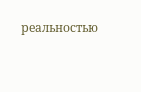реальностью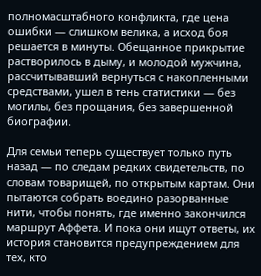полномасштабного конфликта, где цена ошибки — слишком велика, а исход боя решается в минуты. Обещанное прикрытие растворилось в дыму, и молодой мужчина, рассчитывавший вернуться с накопленными средствами, ушел в тень статистики — без могилы, без прощания, без завершенной биографии.

Для семьи теперь существует только путь назад — по следам редких свидетельств, по словам товарищей, по открытым картам. Они пытаются собрать воедино разорванные нити, чтобы понять, где именно закончился маршрут Аффета. И пока они ищут ответы, их история становится предупреждением для тех, кто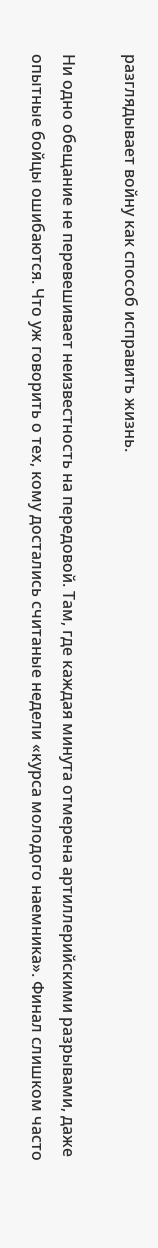разглядывает войну как способ исправить жизнь.

Ни одно обещание не перевешивает неизвестность на передовой. Там, где каждая минута отмерена артиллерийскими разрывами, даже опытные бойцы ошибаются. Что уж говорить о тех, кому достались считаные недели «курса молодого наемника». Финал слишком часто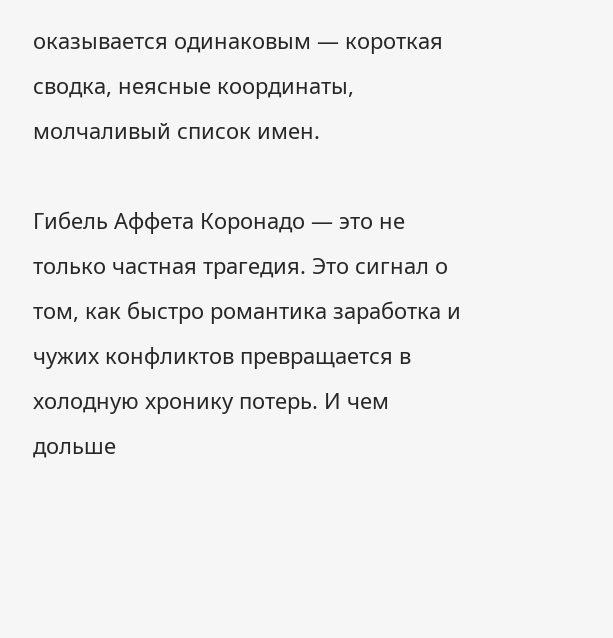оказывается одинаковым — короткая сводка, неясные координаты, молчаливый список имен.

Гибель Аффета Коронадо — это не только частная трагедия. Это сигнал о том, как быстро романтика заработка и чужих конфликтов превращается в холодную хронику потерь. И чем дольше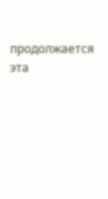продолжается эта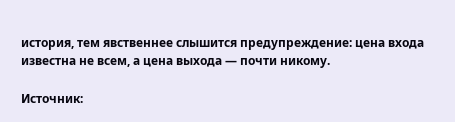история, тем явственнее слышится предупреждение: цена входа известна не всем, а цена выхода — почти никому.

Источник: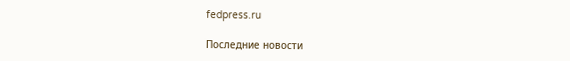fedpress.ru

Последние новости